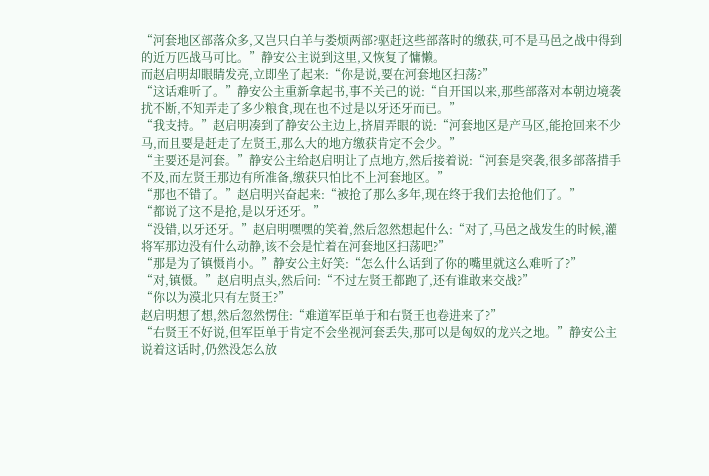“河套地区部落众多,又岂只白羊与娄烦两部?驱赶这些部落时的缴获,可不是马邑之战中得到的近万匹战马可比。”静安公主说到这里,又恢复了慵懒。
而赵启明却眼睛发亮,立即坐了起来:“你是说,要在河套地区扫荡?”
“这话难听了。”静安公主重新拿起书,事不关己的说:“自开国以来,那些部落对本朝边境袭扰不断,不知弄走了多少粮食,现在也不过是以牙还牙而已。”
“我支持。”赵启明凑到了静安公主边上,挤眉弄眼的说:“河套地区是产马区,能抢回来不少马,而且要是赶走了左贤王,那么大的地方缴获肯定不会少。”
“主要还是河套。”静安公主给赵启明让了点地方,然后接着说:“河套是突袭,很多部落措手不及,而左贤王那边有所准备,缴获只怕比不上河套地区。”
“那也不错了。”赵启明兴奋起来:“被抢了那么多年,现在终于我们去抢他们了。”
“都说了这不是抢,是以牙还牙。”
“没错,以牙还牙。”赵启明嘿嘿的笑着,然后忽然想起什么:“对了,马邑之战发生的时候,灌将军那边没有什么动静,该不会是忙着在河套地区扫荡吧?”
“那是为了镇慑肖小。”静安公主好笑:“怎么什么话到了你的嘴里就这么难听了?”
“对,镇慑。”赵启明点头,然后问:“不过左贤王都跑了,还有谁敢来交战?”
“你以为漠北只有左贤王?”
赵启明想了想,然后忽然愣住:“难道军臣单于和右贤王也卷进来了?”
“右贤王不好说,但军臣单于肯定不会坐视河套丢失,那可以是匈奴的龙兴之地。”静安公主说着这话时,仍然没怎么放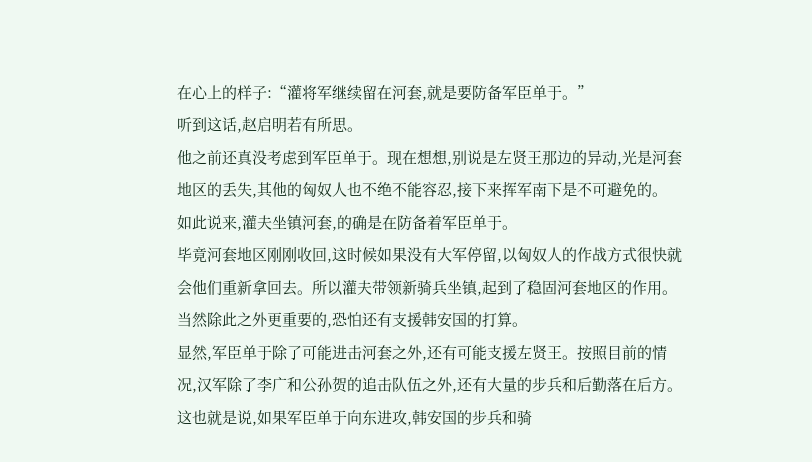在心上的样子:“灌将军继续留在河套,就是要防备军臣单于。”
听到这话,赵启明若有所思。
他之前还真没考虑到军臣单于。现在想想,别说是左贤王那边的异动,光是河套地区的丢失,其他的匈奴人也不绝不能容忍,接下来挥军南下是不可避免的。
如此说来,灌夫坐镇河套,的确是在防备着军臣单于。
毕竟河套地区刚刚收回,这时候如果没有大军停留,以匈奴人的作战方式很快就会他们重新拿回去。所以灌夫带领新骑兵坐镇,起到了稳固河套地区的作用。
当然除此之外更重要的,恐怕还有支援韩安国的打算。
显然,军臣单于除了可能进击河套之外,还有可能支援左贤王。按照目前的情况,汉军除了李广和公孙贺的追击队伍之外,还有大量的步兵和后勤落在后方。
这也就是说,如果军臣单于向东进攻,韩安国的步兵和骑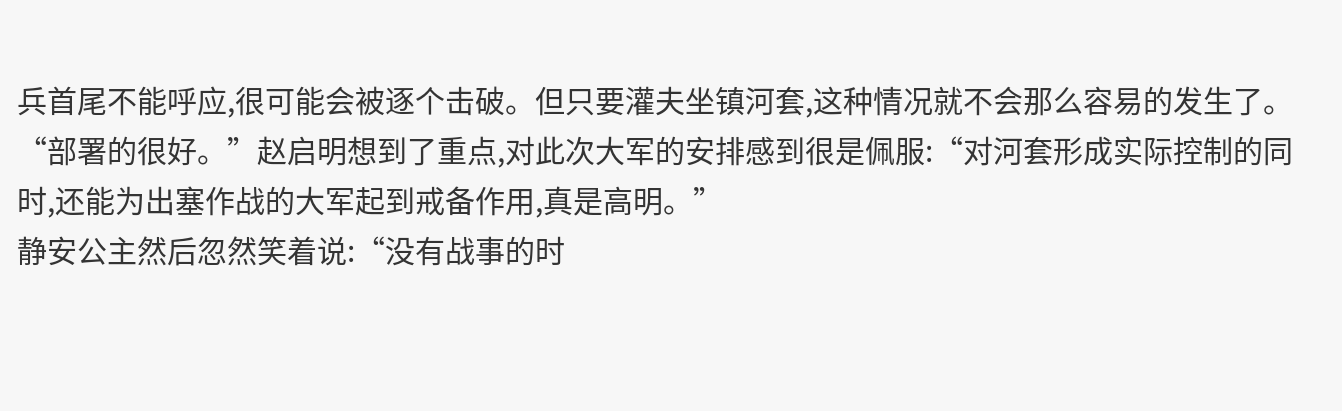兵首尾不能呼应,很可能会被逐个击破。但只要灌夫坐镇河套,这种情况就不会那么容易的发生了。
“部署的很好。”赵启明想到了重点,对此次大军的安排感到很是佩服:“对河套形成实际控制的同时,还能为出塞作战的大军起到戒备作用,真是高明。”
静安公主然后忽然笑着说:“没有战事的时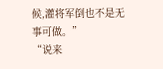候,灌将军倒也不是无事可做。”
“说来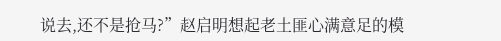说去,还不是抢马?”赵启明想起老土匪心满意足的模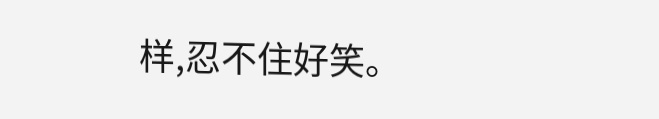样,忍不住好笑。